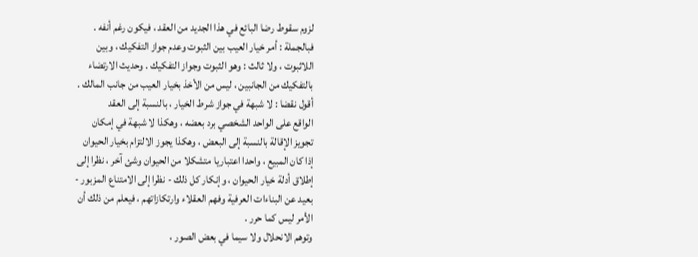لزوم سقوط رضا البائع في هذا الجديد من العقد ، فيكون رغم أنفه .
فبالجملة : أمر خيار العيب بين الثبوت وعدم جواز التفكيك ، وبين
اللاثبوت ، ولا ثالث : وهو الثبوت وجواز التفكيك . وحديث الارتضاء
بالتفكيك من الجانبين ، ليس من الأخذ بخيار العيب من جانب المالك .
أقول نقضا : لا شبهة في جواز شرط الخيار ، بالنسبة إلى العقد
الواقع على الواحد الشخصي برد بعضه ، وهكذا لا شبهة في إمكان
تجويز الإقالة بالنسبة إلى البعض ، وهكذا يجوز الالتزام بخيار الحيوان
إذا كان المبيع ، واحدا اعتباريا متشكلا من الحيوان وشئ آخر ، نظرا إلى
إطلاق أدلة خيار الحيوان ، وإنكار كل ذلك - نظرا إلى الامتناع المزبور -
بعيد عن البناءات العرفية وفهم العقلاء وارتكازاتهم ، فيعلم من ذلك أن
الأمر ليس كما حرر .
وتوهم الانحلال ولا سيما في بعض الصور ،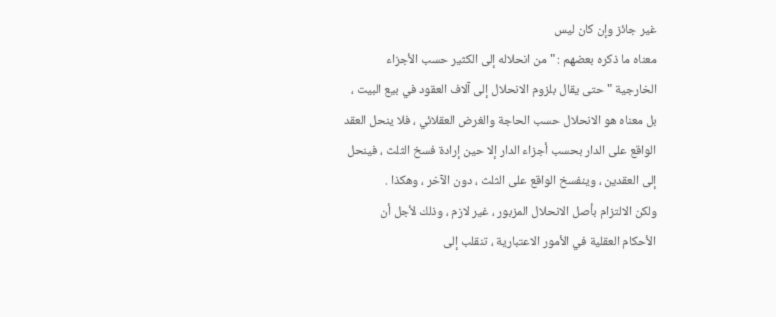غير جائز وإن كان ليس
معناه ما ذكره بعضهم : " من انحلاله إلى الكثير حسب الأجزاء
الخارجية " حتى يقال بلزوم الانحلال إلى آلاف العقود في بيع البيت ،
بل معناه هو الانحلال حسب الحاجة والغرض العقلائي ، فلا ينحل العقد
الواقع على الدار بحسب أجزاء الدار إلا حين إرادة فسخ الثلث ، فينحل
إلى العقدين ، وينفسخ الواقع على الثلث ، دون الآخر ، وهكذا .
ولكن الالتزام بأصل الانحلال المزبور ، غير لازم ، وذلك لأجل أن
الأحكام العقلية في الأمور الاعتبارية ، تنقلب إلى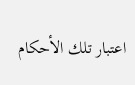اعتبار تلك الأحكام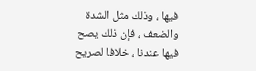فيها ، وذلك مثل الشدة والضعف ، فإن ذلك يصح فيها عندنا ، خلافا لصريح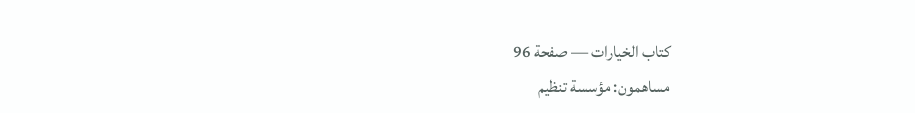كتاب الخيارات — صفحة 96
مساهمون: مؤسسة تنظيم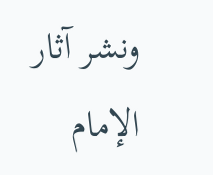ونشر آثار الإمام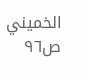الخميني
ص٩٦